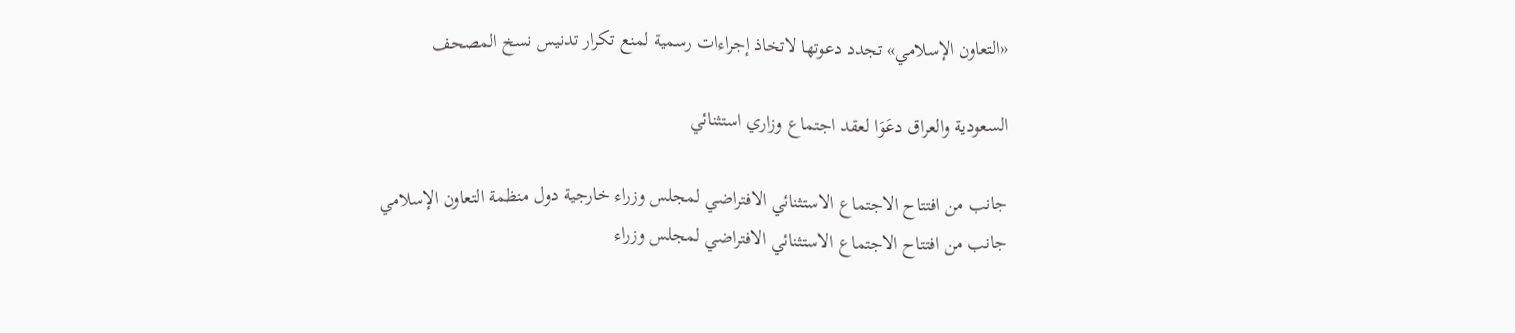«التعاون الإسلامي» تجدد دعوتها لاتخاذ إجراءات رسمية لمنع تكرار تدنيس نسخ المصحف

السعودية والعراق دعَوَا لعقد اجتماع وزاري استثنائي

جانب من افتتاح الاجتماع الاستثنائي الافتراضي لمجلس وزراء خارجية دول منظمة التعاون الإسلامي
جانب من افتتاح الاجتماع الاستثنائي الافتراضي لمجلس وزراء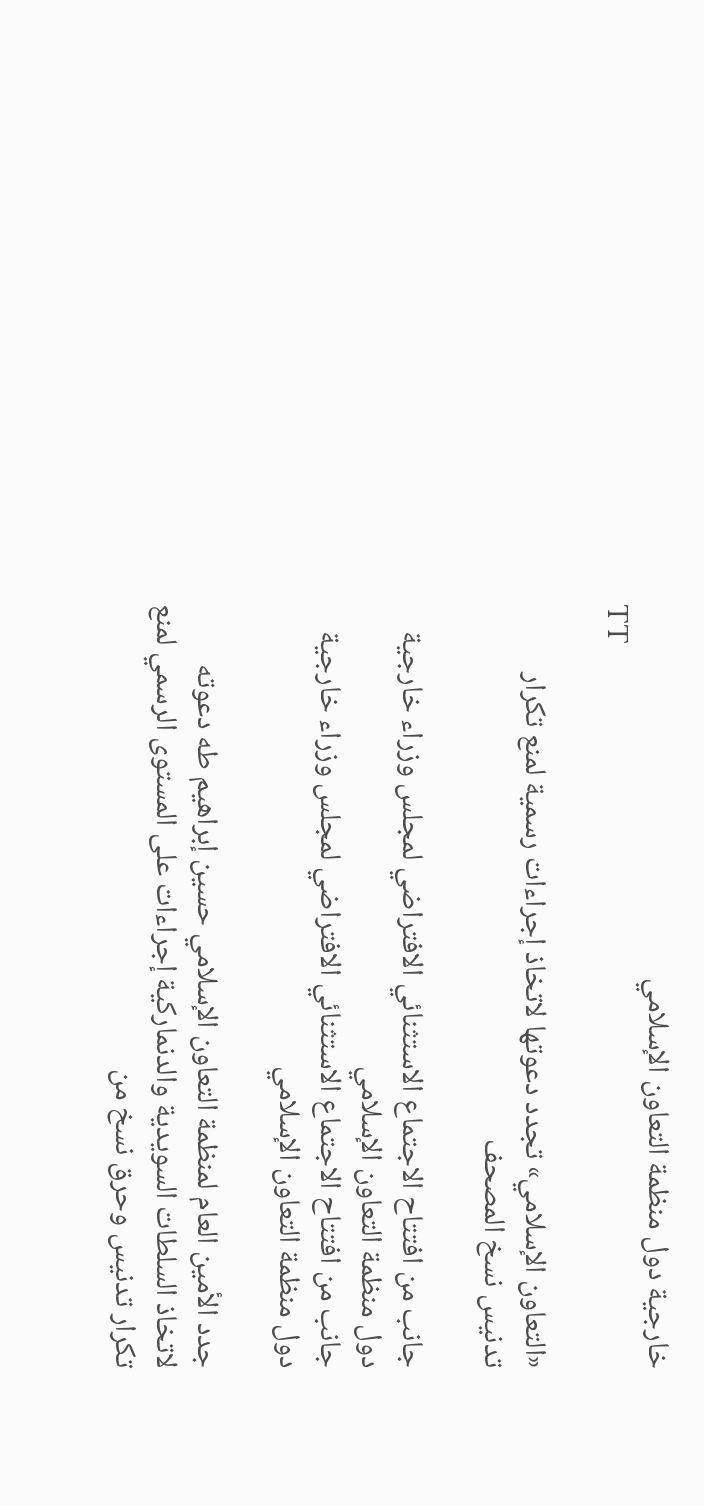خارجية دول منظمة التعاون الإسلامي
TT

«التعاون الإسلامي» تجدد دعوتها لاتخاذ إجراءات رسمية لمنع تكرار تدنيس نسخ المصحف

جانب من افتتاح الاجتماع الاستثنائي الافتراضي لمجلس وزراء خارجية دول منظمة التعاون الإسلامي
جانب من افتتاح الاجتماع الاستثنائي الافتراضي لمجلس وزراء خارجية دول منظمة التعاون الإسلامي

جدد الأمين العام لمنظمة التعاون الإسلامي حسين إبراهيم طه دعوته لاتخاذ السلطات السويدية والدنماركية إجراءات على المستوى الرسمي لمنع تكرار تدنيس وحرق نسخ من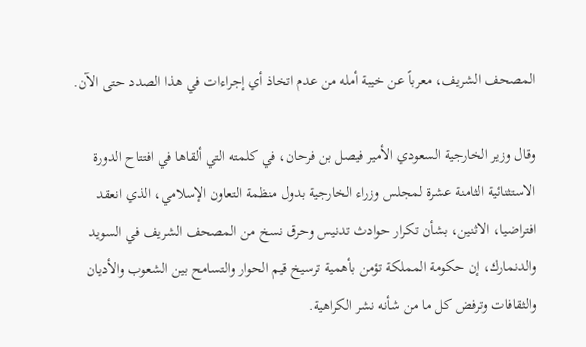المصحف الشريف، معرباً عن خيبة أمله من عدم اتخاذ أي إجراءات في هذا الصدد حتى الآن.

وقال وزير الخارجية السعودي الأمير فيصل بن فرحان، في كلمته التي ألقاها في افتتاح الدورة الاستثنائية الثامنة عشرة لمجلس وزراء الخارجية بدول منظمة التعاون الإسلامي، الذي انعقد افتراضيا، الاثنين، بشأن تكرار حوادث تدنيس وحرق نسخ من المصحف الشريف في السويد والدنمارك، إن حكومة المملكة تؤمن بأهمية ترسيخ قيم الحوار والتسامح بين الشعوب والأديان والثقافات وترفض كل ما من شأنه نشر الكراهية.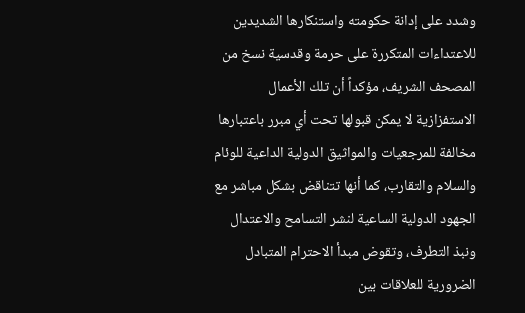وشدد على إدانة حكومته واستنكارها الشديدين للاعتداءات المتكررة على حرمة وقدسية نسخ من المصحف الشريف، مؤكداً أن تلك الأعمال الاستفزازية لا يمكن قبولها تحت أي مبرر باعتبارها مخالفة للمرجعيات والمواثيق الدولية الداعية للوئام والسلام والتقارب، كما أنها تتناقض بشكل مباشر مع الجهود الدولية الساعية لنشر التسامح والاعتدال ونبذ التطرف، وتقوض مبدأ الاحترام المتبادل الضرورية للعلاقات بين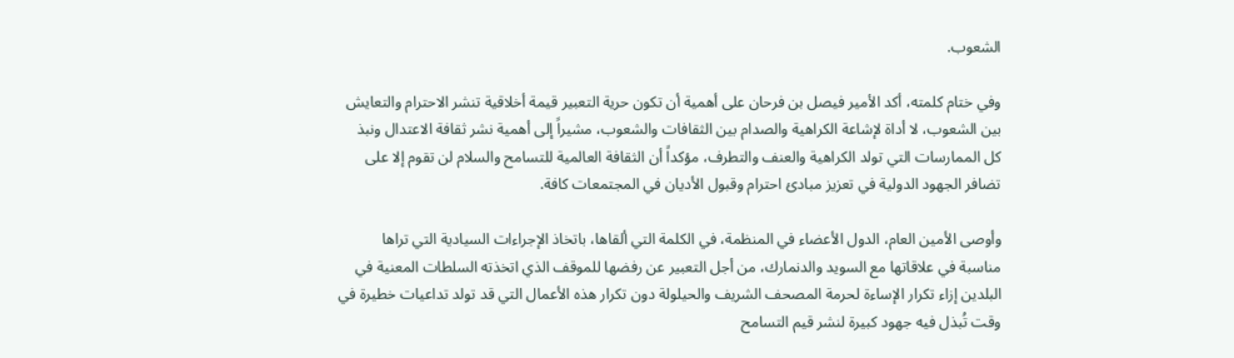الشعوب.

وفي ختام كلمته، أكد الأمير فيصل بن فرحان على أهمية أن تكون حرية التعبير قيمة أخلاقية تنشر الاحترام والتعايش بين الشعوب، لا أداة لإشاعة الكراهية والصدام بين الثقافات والشعوب، مشيراً إلى أهمية نشر ثقافة الاعتدال ونبذ كل الممارسات التي تولد الكراهية والعنف والتطرف، مؤكداً أن الثقافة العالمية للتسامح والسلام لن تقوم إلا على تضافر الجهود الدولية في تعزيز مبادئ احترام وقبول الأديان في المجتمعات كافة.

وأوصى الأمين العام، الدول الأعضاء في المنظمة، في الكلمة التي ألقاها، باتخاذ الإجراءات السيادية التي تراها مناسبة في علاقاتها مع السويد والدنمارك، من أجل التعبير عن رفضها للموقف الذي اتخذته السلطات المعنية في البلدين إزاء تكرار الإساءة لحرمة المصحف الشريف والحيلولة دون تكرار هذه الأعمال التي قد تولد تداعيات خطيرة في وقت تُبذل فيه جهود كبيرة لنشر قيم التسامح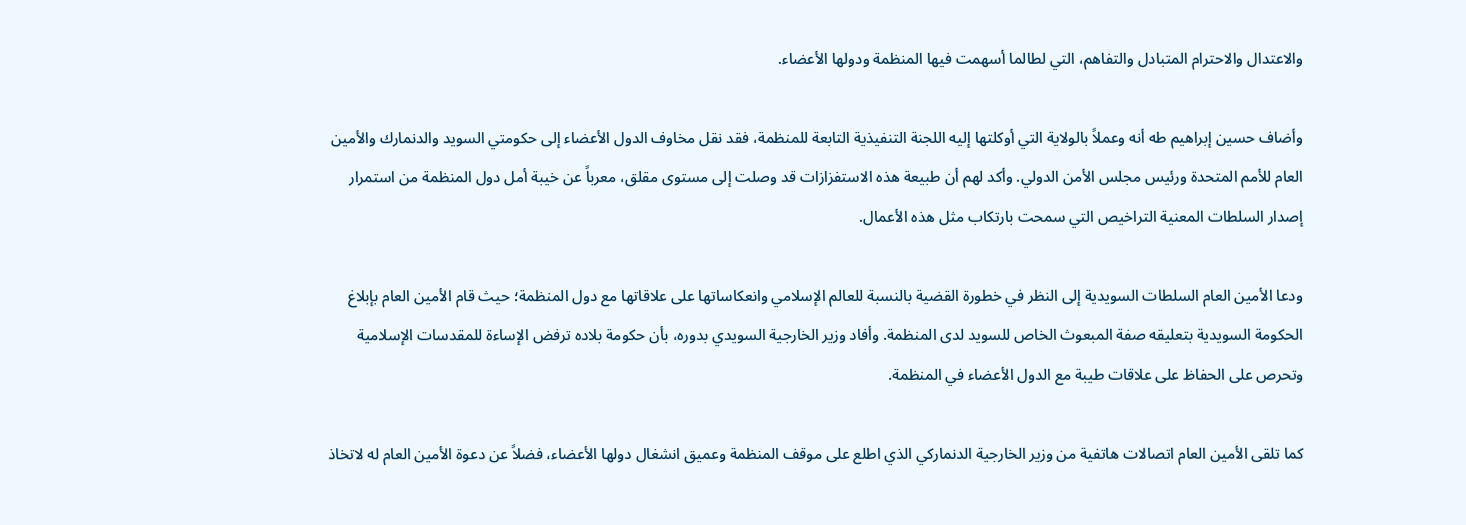والاعتدال والاحترام المتبادل والتفاهم، التي لطالما أسهمت فيها المنظمة ودولها الأعضاء.

وأضاف حسين إبراهيم طه أنه وعملاً بالولاية التي أوكلتها إليه اللجنة التنفيذية التابعة للمنظمة، فقد نقل مخاوف الدول الأعضاء إلى حكومتي السويد والدنمارك والأمين العام للأمم المتحدة ورئيس مجلس الأمن الدولي. وأكد لهم أن طبيعة هذه الاستفزازات قد وصلت إلى مستوى مقلق، معرباً عن خيبة أمل دول المنظمة من استمرار إصدار السلطات المعنية التراخيص التي سمحت بارتكاب مثل هذه الأعمال.

ودعا الأمين العام السلطات السويدية إلى النظر في خطورة القضية بالنسبة للعالم الإسلامي وانعكاساتها على علاقاتها مع دول المنظمة؛ حيث قام الأمين العام بإبلاغ الحكومة السويدية بتعليقه صفة المبعوث الخاص للسويد لدى المنظمة. وأفاد وزير الخارجية السويدي بدوره، بأن حكومة بلاده ترفض الإساءة للمقدسات الإسلامية وتحرص على الحفاظ على علاقات طيبة مع الدول الأعضاء في المنظمة.

كما تلقى الأمين العام اتصالات هاتفية من وزير الخارجية الدنماركي الذي اطلع على موقف المنظمة وعميق انشغال دولها الأعضاء، فضلاً عن دعوة الأمين العام له لاتخاذ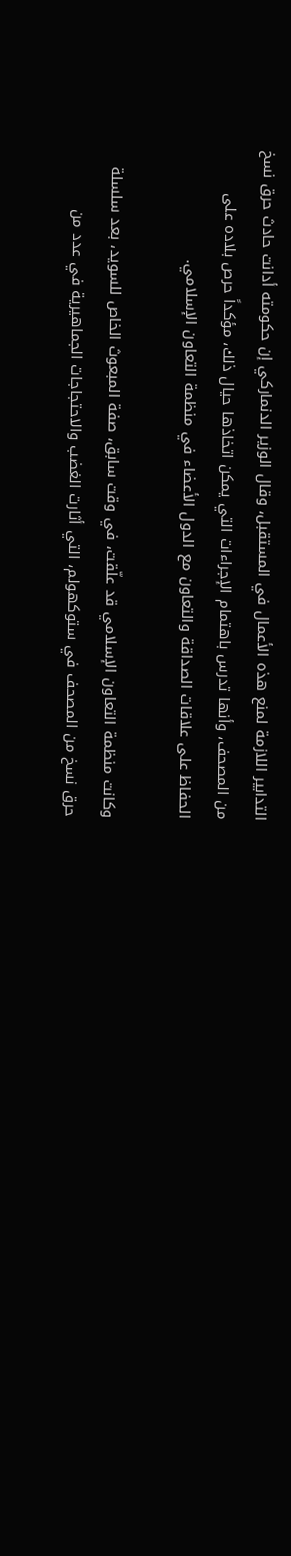التدابير اللازمة لمنع هذه الأعمال في المستقبل، وقال الوزير الدنماركي إن حكومته أدانت حادث حرق نسخ من المصحف، وأنها تدرس باهتمام الإجراءات التي يمكن اتخاذها حيال ذلك، مؤكداً حرص بلاده على الحفاظ على علاقات الصداقة والتعاون مع الدول الأعضاء في منظمة التعاون الإسلامي.

وكانت منظمة التعاون الإسلامي قد علّقت، في وقت سابق، صفة المبعوث الخاص للسويد، بعد سلسلة حرق نسخ من المصحف في ستوكهولم، التي أثارت الغضب والاحتجاجات الجماهيرية في عدد من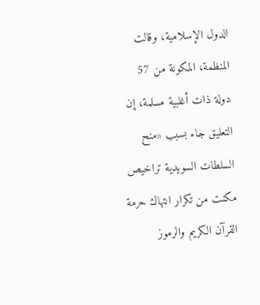الدول الإسلامية، وقالت المنظمة، المكونة من 57 دولة ذات أغلبية مسلمة، إن التعليق جاء بسبب «منح السلطات السويدية تراخيص مكنت من تكرار انتهاك حرمة القرآن الكريم والرموز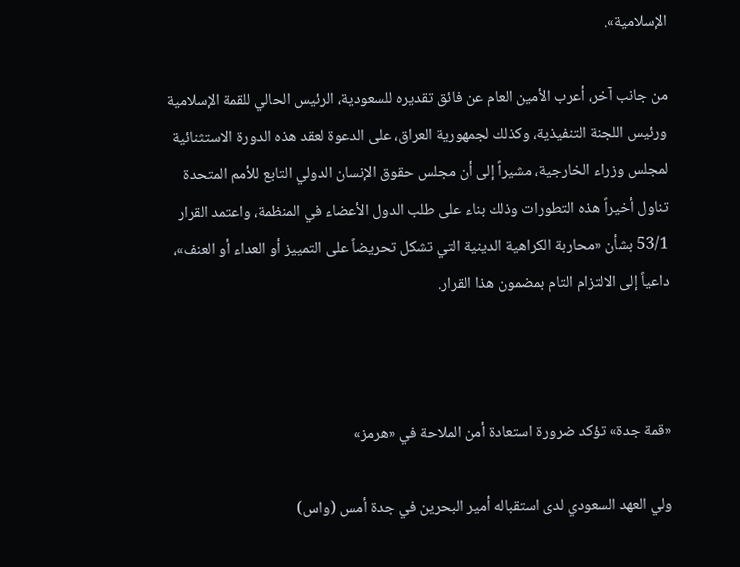الإسلامية».

من جانب آخر، أعرب الأمين العام عن فائق تقديره للسعودية، الرئيس الحالي للقمة الإسلامية ورئيس اللجنة التنفيذية، وكذلك لجمهورية العراق، على الدعوة لعقد هذه الدورة الاستثنائية لمجلس وزراء الخارجية، مشيراً إلى أن مجلس حقوق الإنسان الدولي التابع للأمم المتحدة تناول أخيراً هذه التطورات وذلك بناء على طلب الدول الأعضاء في المنظمة، واعتمد القرار 53/1 بشأن «محاربة الكراهية الدينية التي تشكل تحريضاً على التمييز أو العداء أو العنف»، داعياً إلى الالتزام التام بمضمون هذا القرار.



«قمة جدة» تؤكد ضرورة استعادة أمن الملاحة في «هرمز»

ولي العهد السعودي لدى استقباله أمير البحرين في جدة أمس (واس)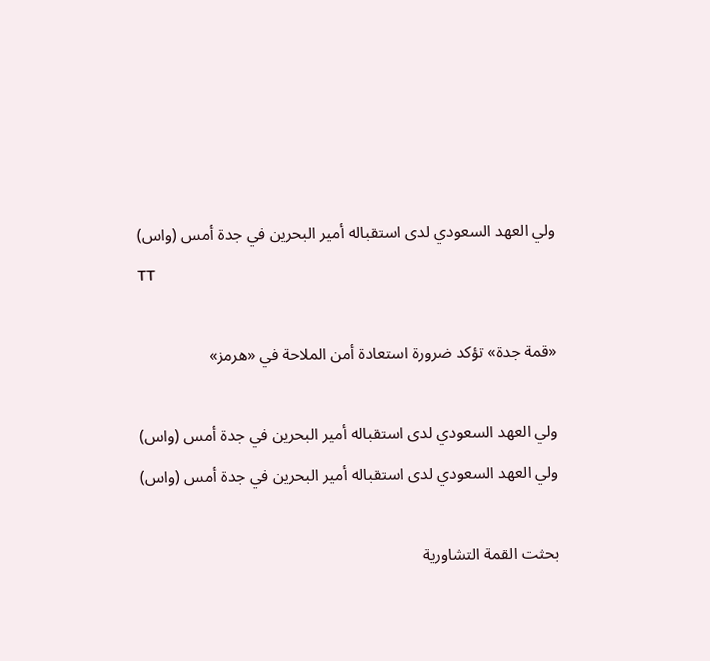ولي العهد السعودي لدى استقباله أمير البحرين في جدة أمس (واس)
TT

«قمة جدة» تؤكد ضرورة استعادة أمن الملاحة في «هرمز»

ولي العهد السعودي لدى استقباله أمير البحرين في جدة أمس (واس)
ولي العهد السعودي لدى استقباله أمير البحرين في جدة أمس (واس)

بحثت القمة التشاورية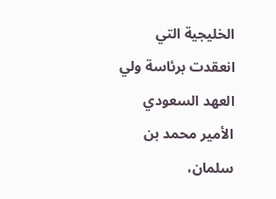الخليجية التي انعقدت برئاسة ولي العهد السعودي الأمير محمد بن سلمان،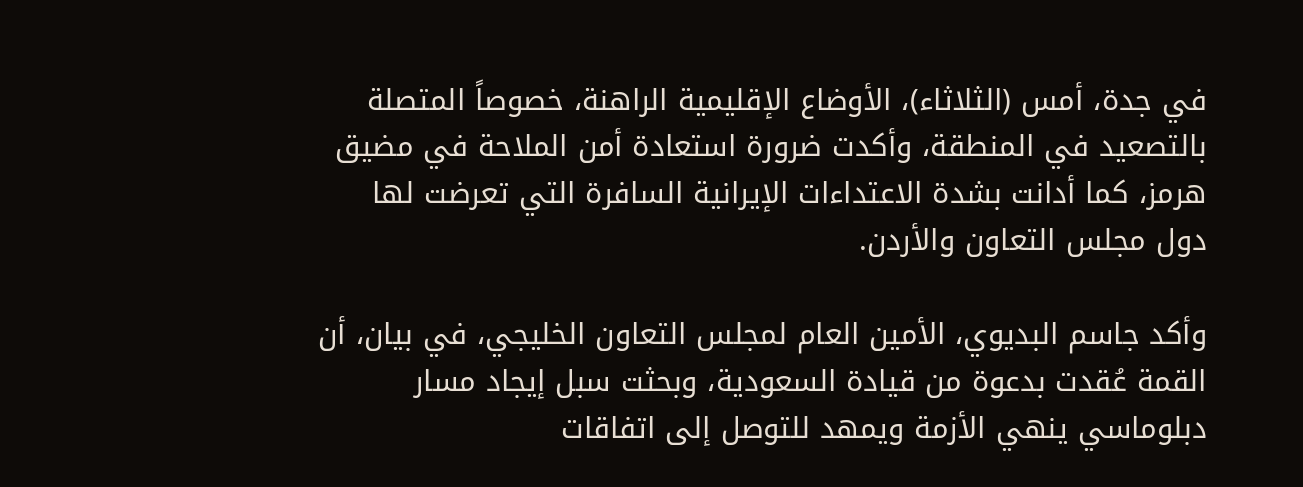في جدة، أمس (الثلاثاء)، الأوضاع الإقليمية الراهنة، خصوصاً المتصلة بالتصعيد في المنطقة، وأكدت ضرورة استعادة أمن الملاحة في مضيق هرمز، كما أدانت بشدة الاعتداءات الإيرانية السافرة التي تعرضت لها دول مجلس التعاون والأردن.

وأكد جاسم البديوي، الأمين العام لمجلس التعاون الخليجي، في بيان، أن القمة عُقدت بدعوة من قيادة السعودية، وبحثت سبل إيجاد مسار دبلوماسي ينهي الأزمة ويمهد للتوصل إلى اتفاقات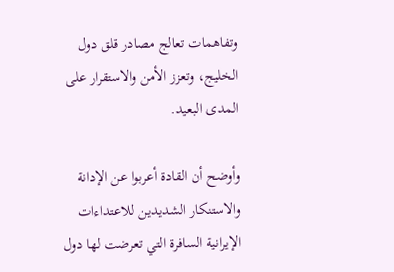وتفاهمات تعالج مصادر قلق دول الخليج، وتعزز الأمن والاستقرار على المدى البعيد.

وأوضح أن القادة أعربوا عن الإدانة والاستنكار الشديدين للاعتداءات الإيرانية السافرة التي تعرضت لها دول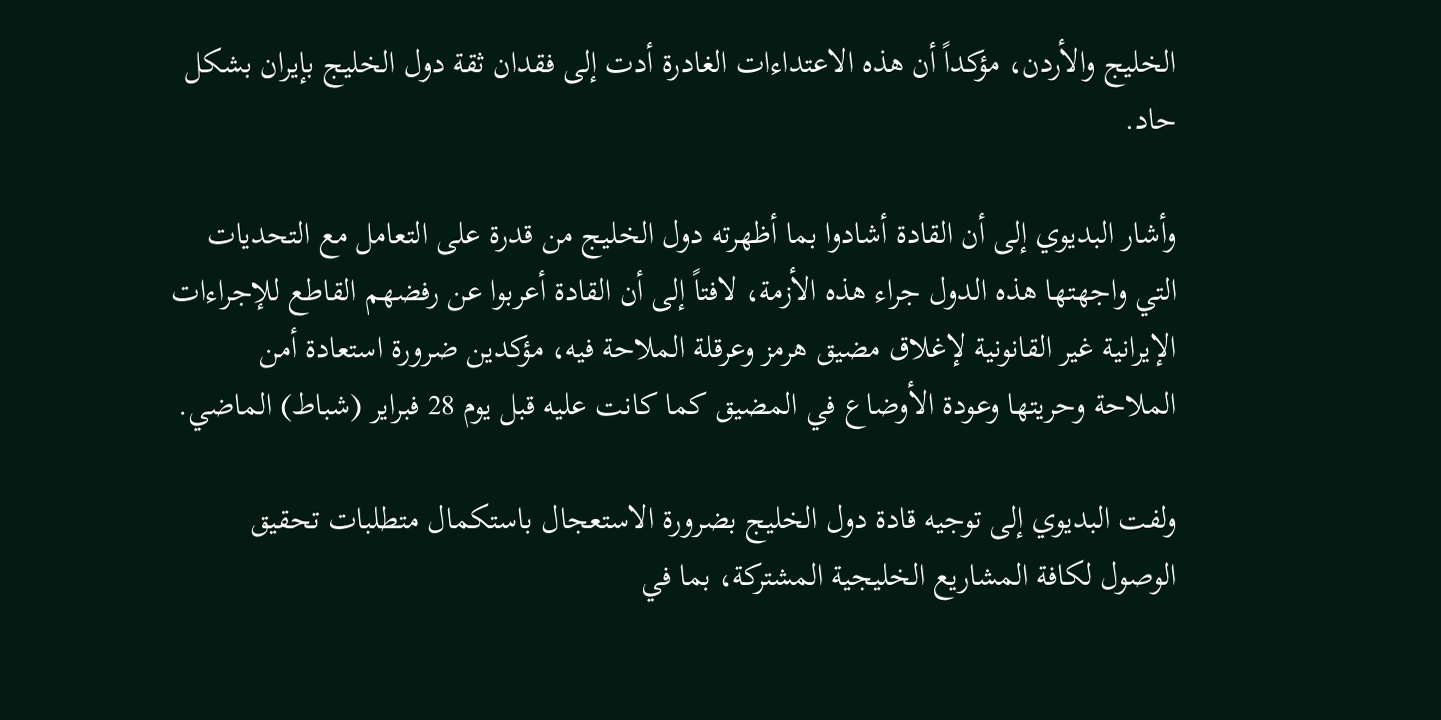الخليج والأردن، مؤكداً أن هذه الاعتداءات الغادرة أدت إلى فقدان ثقة دول الخليج بإيران بشكل حاد.

وأشار البديوي إلى أن القادة أشادوا بما أظهرته دول الخليج من قدرة على التعامل مع التحديات التي واجهتها هذه الدول جراء هذه الأزمة، لافتاً إلى أن القادة أعربوا عن رفضهم القاطع للإجراءات الإيرانية غير القانونية لإغلاق مضيق هرمز وعرقلة الملاحة فيه، مؤكدين ضرورة استعادة أمن الملاحة وحريتها وعودة الأوضاع في المضيق كما كانت عليه قبل يوم 28 فبراير (شباط) الماضي.

ولفت البديوي إلى توجيه قادة دول الخليج بضرورة الاستعجال باستكمال متطلبات تحقيق الوصول لكافة المشاريع الخليجية المشتركة، بما في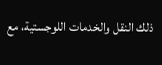ذلك النقل والخدمات اللوجستية، مع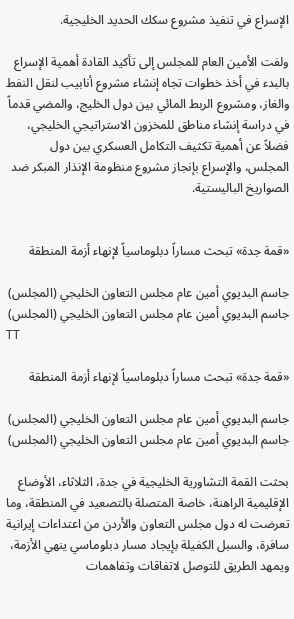الإسراع في تنفيذ مشروع سكك الحديد الخليجية.

ولفت الأمين العام للمجلس إلى تأكيد القادة أهمية الإسراع بالبدء في أخذ خطوات تجاه إنشاء مشروع أنابيب لنقل النفط والغاز، ومشروع الربط المائي بين دول الخليج، والمضي قدماً في دراسة إنشاء مناطق للمخزون الاستراتيجي الخليجي، فضلاً عن أهمية تكثيف التكامل العسكري بين دول المجلس، والإسراع بإنجاز مشروع منظومة الإنذار المبكر ضد الصواريخ الباليستية.


«قمة جدة» تبحث مساراً دبلوماسياً لإنهاء أزمة المنطقة

جاسم البديوي أمين عام مجلس التعاون الخليجي (المجلس)
جاسم البديوي أمين عام مجلس التعاون الخليجي (المجلس)
TT

«قمة جدة» تبحث مساراً دبلوماسياً لإنهاء أزمة المنطقة

جاسم البديوي أمين عام مجلس التعاون الخليجي (المجلس)
جاسم البديوي أمين عام مجلس التعاون الخليجي (المجلس)

بحثت القمة التشاورية الخليجية في جدة، الثلاثاء، الأوضاع الإقليمية الراهنة، خاصة المتصلة بالتصعيد في المنطقة، وما تعرضت له دول مجلس التعاون والأردن من اعتداءات إيرانية سافرة، والسبل الكفيلة بإيجاد مسار دبلوماسي ينهي الأزمة، ويمهد الطريق للتوصل لاتفاقات وتفاهمات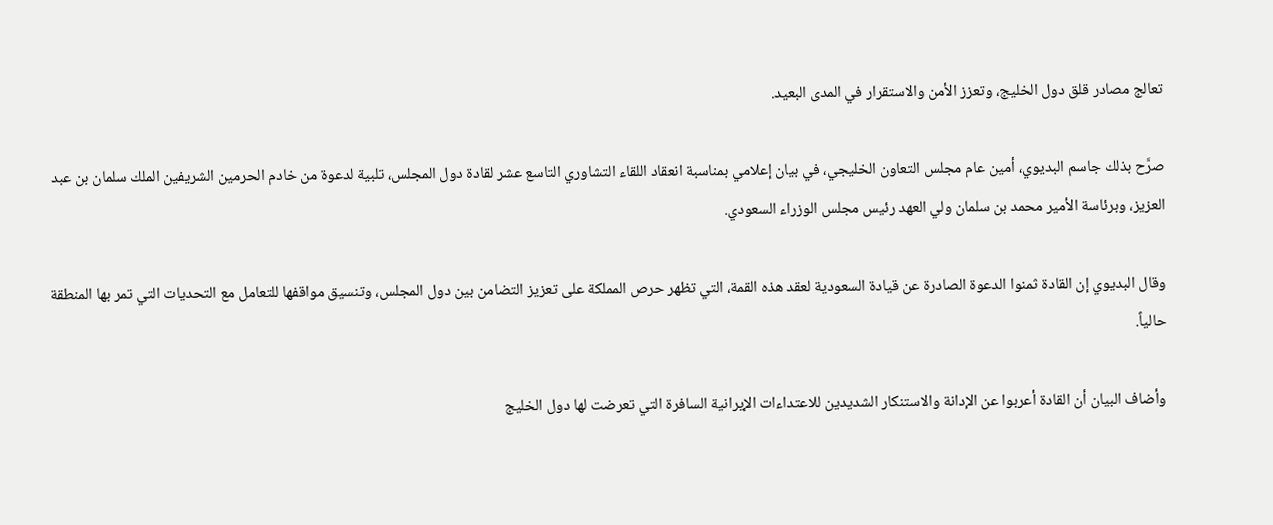تعالج مصادر قلق دول الخليج، وتعزز الأمن والاستقرار في المدى البعيد.

صرَّح بذلك جاسم البديوي، أمين عام مجلس التعاون الخليجي، في بيان إعلامي بمناسبة انعقاد اللقاء التشاوري التاسع عشر لقادة دول المجلس، تلبية لدعوة من خادم الحرمين الشريفين الملك سلمان بن عبد العزيز، وبرئاسة الأمير محمد بن سلمان ولي العهد رئيس مجلس الوزراء السعودي.

وقال البديوي إن القادة ثمنوا الدعوة الصادرة عن قيادة السعودية لعقد هذه القمة، التي تظهر حرص المملكة على تعزيز التضامن بين دول المجلس، وتنسيق مواقفها للتعامل مع التحديات التي تمر بها المنطقة حالياً.

وأضاف البيان أن القادة أعربوا عن الإدانة والاستنكار الشديدين للاعتداءات الإيرانية السافرة التي تعرضت لها دول الخليج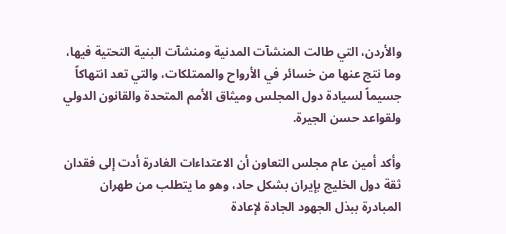والأردن، التي طالت المنشآت المدنية ومنشآت البنية التحتية فيها، وما نتج عنها من خسائر في الأرواح والممتلكات، والتي تعد انتهاكاً جسيماً لسيادة دول المجلس وميثاق الأمم المتحدة والقانون الدولي ولقواعد حسن الجيرة.

وأكد أمين عام مجلس التعاون أن الاعتداءات الغادرة أدت إلى فقدان ثقة دول الخليج بإيران بشكل حاد، وهو ما يتطلب من طهران المبادرة ببذل الجهود الجادة لإعادة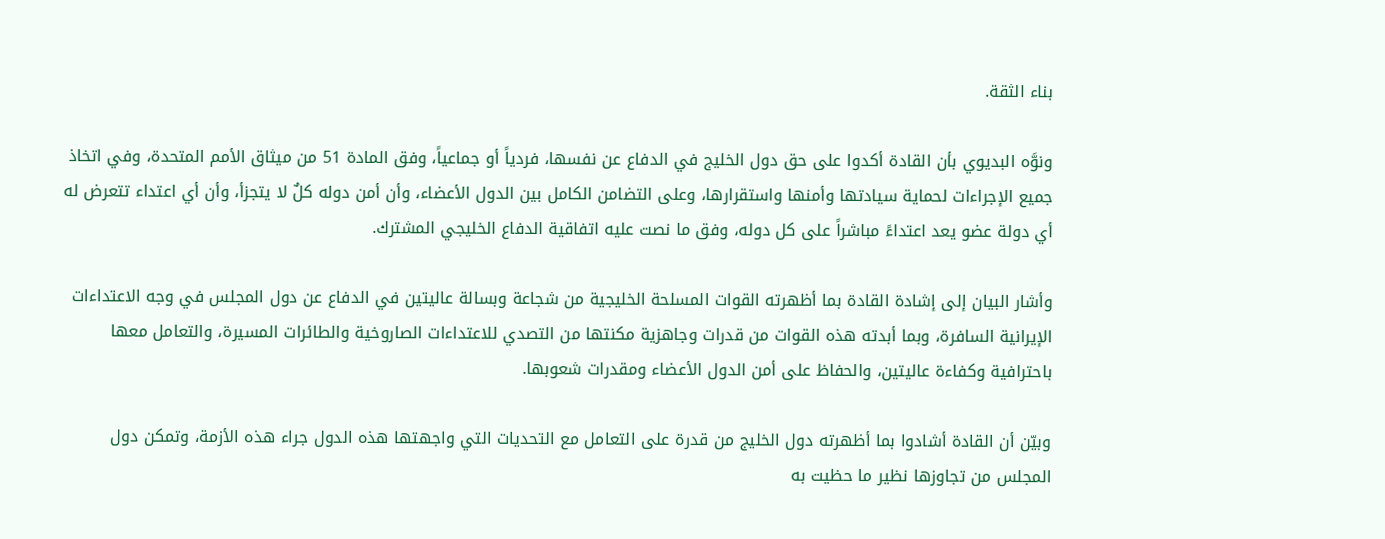بناء الثقة.

ونوَّه البديوي بأن القادة أكدوا على حق دول الخليج في الدفاع عن نفسها، فردياً أو جماعياً، وفق المادة 51 من ميثاق الأمم المتحدة، وفي اتخاذ جميع الإجراءات لحماية سيادتها وأمنها واستقرارها، وعلى التضامن الكامل بين الدول الأعضاء، وأن أمن دوله كلٌ لا يتجزأ، وأن أي اعتداء تتعرض له أي دولة عضو يعد اعتداءً مباشراً على كل دوله، وفق ما نصت عليه اتفاقية الدفاع الخليجي المشترك.

وأشار البيان إلى إشادة القادة بما أظهرته القوات المسلحة الخليجية من شجاعة وبسالة عاليتين في الدفاع عن دول المجلس في وجه الاعتداءات الإيرانية السافرة، وبما أبدته هذه القوات من قدرات وجاهزية مكنتها من التصدي للاعتداءات الصاروخية والطائرات المسيرة، والتعامل معها باحترافية وكفاءة عاليتين، والحفاظ على أمن الدول الأعضاء ومقدرات شعوبها.

وبيّن أن القادة أشادوا بما أظهرته دول الخليج من قدرة على التعامل مع التحديات التي واجهتها هذه الدول جراء هذه الأزمة، وتمكن دول المجلس من تجاوزها نظير ما حظيت به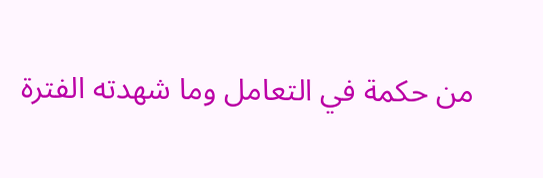من حكمة في التعامل وما شهدته الفترة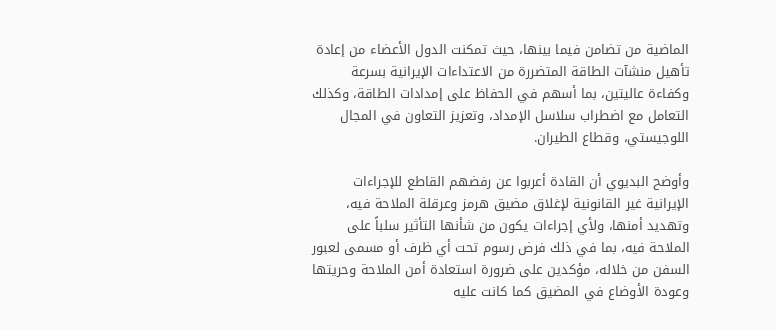الماضية من تضامن فيما بينها، حيث تمكنت الدول الأعضاء من إعادة تأهيل منشآت الطاقة المتضررة من الاعتداءات الإيرانية بسرعة وكفاءة عاليتين، بما أسهم في الحفاظ على إمدادات الطاقة، وكذلك التعامل مع اضطراب سلاسل الإمداد، وتعزيز التعاون في المجال اللوجيستي، وقطاع الطيران.

وأوضح البديوي أن القادة أعربوا عن رفضهم القاطع للإجراءات الإيرانية غير القانونية لإغلاق مضيق هرمز وعرقلة الملاحة فيه، وتهديد أمنها، ولأي إجراءات يكون من شأنها التأثير سلباً على الملاحة فيه، بما في ذلك فرض رسوم تحت أي ظرف أو مسمى لعبور السفن من خلاله، مؤكدين على ضرورة استعادة أمن الملاحة وحريتها وعودة الأوضاع في المضيق كما كانت عليه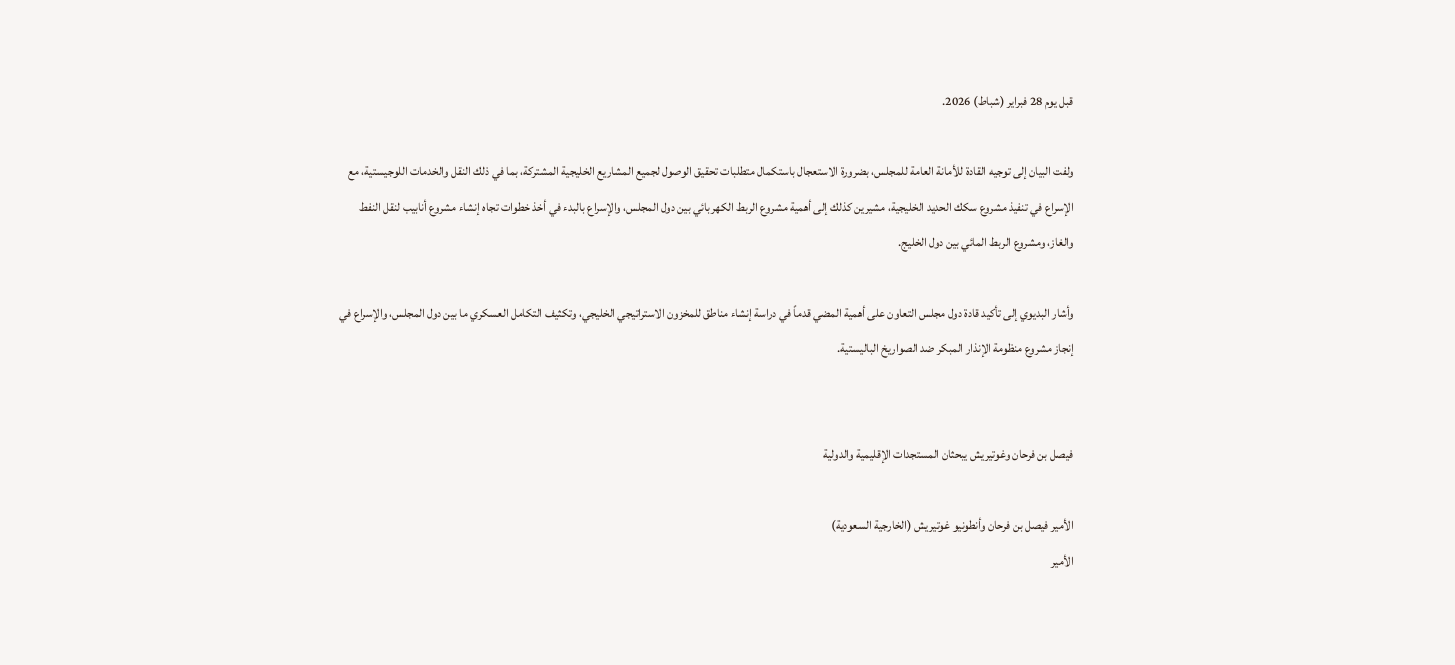قبل يوم 28 فبراير (شباط) 2026.

ولفت البيان إلى توجيه القادة للأمانة العامة للمجلس، بضرورة الاستعجال باستكمال متطلبات تحقيق الوصول لجميع المشاريع الخليجية المشتركة، بما في ذلك النقل والخدمات اللوجيستية، مع الإسراع في تنفيذ مشروع سكك الحديد الخليجية، مشيرين كذلك إلى أهمية مشروع الربط الكهربائي بين دول المجلس، والإسراع بالبدء في أخذ خطوات تجاه إنشاء مشروع أنابيب لنقل النفط والغاز، ومشروع الربط المائي بين دول الخليج.

وأشار البديوي إلى تأكيد قادة دول مجلس التعاون على أهمية المضي قدماً في دراسة إنشاء مناطق للمخزون الاستراتيجي الخليجي، وتكثيف التكامل العسكري ما بين دول المجلس، والإسراع في إنجاز مشروع منظومة الإنذار المبكر ضد الصواريخ الباليستية.


فيصل بن فرحان وغوتيريش يبحثان المستجدات الإقليمية والدولية

الأمير فيصل بن فرحان وأنطونيو غوتيريش (الخارجية السعودية)
الأمير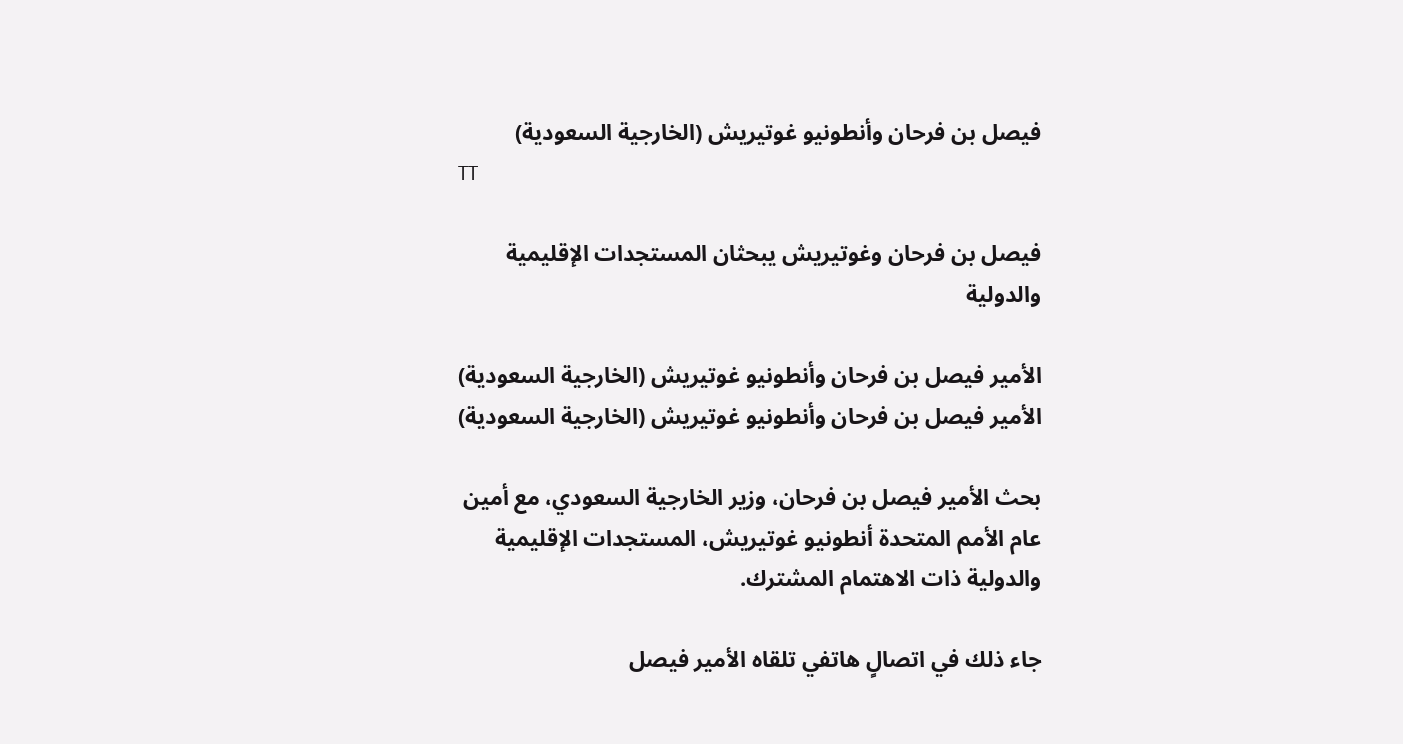فيصل بن فرحان وأنطونيو غوتيريش (الخارجية السعودية)
TT

فيصل بن فرحان وغوتيريش يبحثان المستجدات الإقليمية والدولية

الأمير فيصل بن فرحان وأنطونيو غوتيريش (الخارجية السعودية)
الأمير فيصل بن فرحان وأنطونيو غوتيريش (الخارجية السعودية)

بحث الأمير فيصل بن فرحان، وزير الخارجية السعودي، مع أمين عام الأمم المتحدة أنطونيو غوتيريش، المستجدات الإقليمية والدولية ذات الاهتمام المشترك.

جاء ذلك في اتصالٍ هاتفي تلقاه الأمير فيصل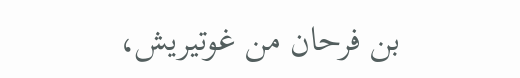بن فرحان من غوتيريش،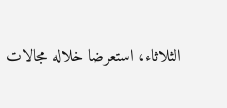الثلاثاء، استعرضا خلاله مجالات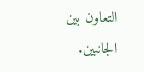التعاون بين الجانبين.